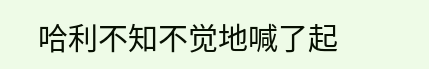哈利不知不觉地喊了起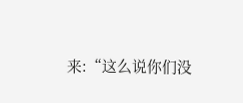来:“这么说你们没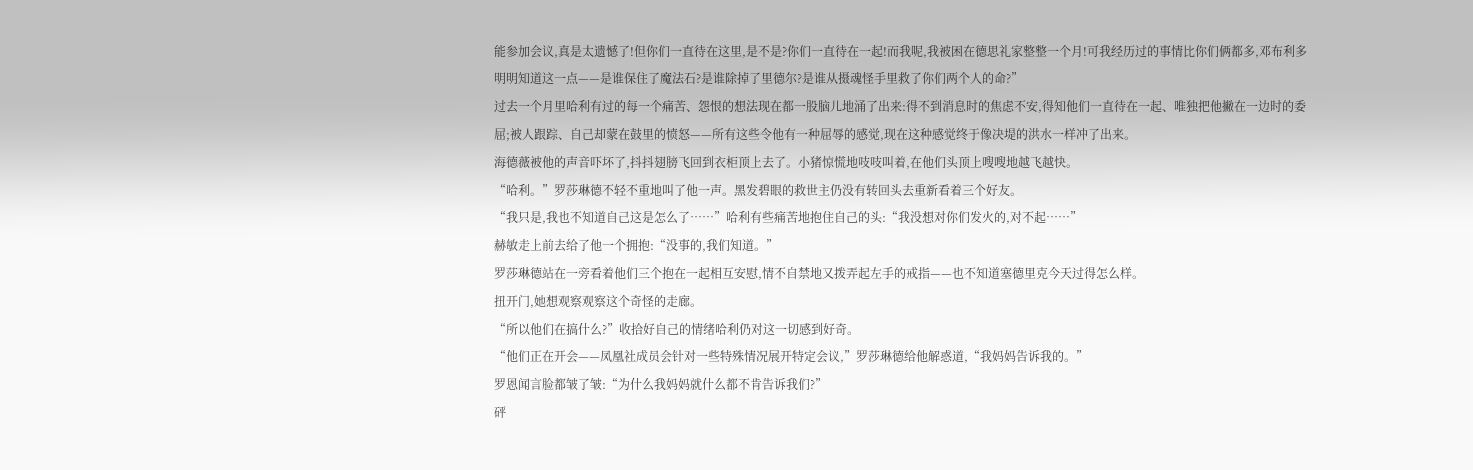能参加会议,真是太遗憾了!但你们一直待在这里,是不是?你们一直待在一起!而我呢,我被困在德思礼家整整一个月!可我经历过的事情比你们俩都多,邓布利多明明知道这一点——是谁保住了魔法石?是谁除掉了里德尔?是谁从摄魂怪手里救了你们两个人的命?”
过去一个月里哈利有过的每一个痛苦、怨恨的想法现在都一股脑儿地涌了出来:得不到消息时的焦虑不安,得知他们一直待在一起、唯独把他撇在一边时的委屈;被人跟踪、自己却蒙在鼓里的愤怒——所有这些令他有一种屈辱的感觉,现在这种感觉终于像决堤的洪水一样冲了出来。
海德薇被他的声音吓坏了,抖抖翅膀飞回到衣柜顶上去了。小猪惊慌地吱吱叫着,在他们头顶上嗖嗖地越飞越快。
“哈利。”罗莎琳德不轻不重地叫了他一声。黑发碧眼的救世主仍没有转回头去重新看着三个好友。
“我只是,我也不知道自己这是怎么了……”哈利有些痛苦地抱住自己的头:“我没想对你们发火的,对不起……”
赫敏走上前去给了他一个拥抱:“没事的,我们知道。”
罗莎琳德站在一旁看着他们三个抱在一起相互安慰,情不自禁地又拨弄起左手的戒指——也不知道塞德里克今天过得怎么样。
扭开门,她想观察观察这个奇怪的走廊。
“所以他们在搞什么?”收拾好自己的情绪哈利仍对这一切感到好奇。
“他们正在开会——凤凰社成员会针对一些特殊情况展开特定会议,”罗莎琳德给他解惑道,“我妈妈告诉我的。”
罗恩闻言脸都皱了皱:“为什么我妈妈就什么都不肯告诉我们?”
砰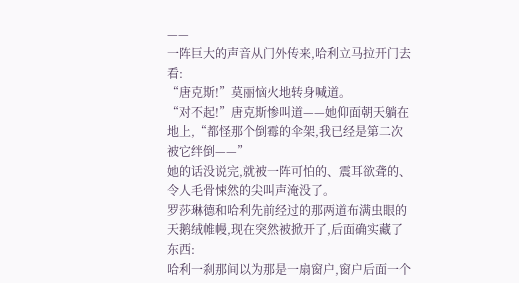——
一阵巨大的声音从门外传来,哈利立马拉开门去看:
“唐克斯!”莫丽恼火地转身喊道。
“对不起!”唐克斯惨叫道——她仰面朝天躺在地上,“都怪那个倒霉的伞架,我已经是第二次被它绊倒——”
她的话没说完,就被一阵可怕的、震耳欲聋的、令人毛骨悚然的尖叫声淹没了。
罗莎琳德和哈利先前经过的那两道布满虫眼的天鹅绒帷幔,现在突然被掀开了,后面确实藏了东西:
哈利一刹那间以为那是一扇窗户,窗户后面一个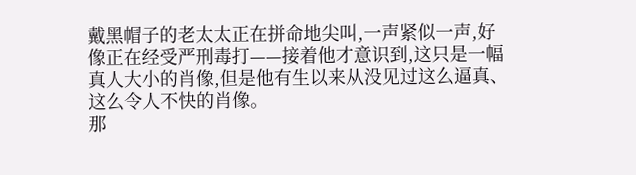戴黑帽子的老太太正在拼命地尖叫,一声紧似一声,好像正在经受严刑毒打——接着他才意识到,这只是一幅真人大小的肖像,但是他有生以来从没见过这么逼真、这么令人不快的肖像。
那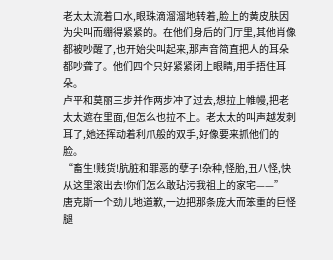老太太流着口水,眼珠滴溜溜地转着,脸上的黄皮肤因为尖叫而绷得紧紧的。在他们身后的门厅里,其他肖像都被吵醒了,也开始尖叫起来,那声音简直把人的耳朵都吵聋了。他们四个只好紧紧闭上眼睛,用手捂住耳朵。
卢平和莫丽三步并作两步冲了过去,想拉上帷幔,把老太太遮在里面,但怎么也拉不上。老太太的叫声越发刺耳了,她还挥动着利爪般的双手,好像要来抓他们的脸。
“畜生!贱货!肮脏和罪恶的孽子!杂种,怪胎,丑八怪,快从这里滚出去!你们怎么敢玷污我祖上的家宅——”
唐克斯一个劲儿地道歉,一边把那条庞大而笨重的巨怪腿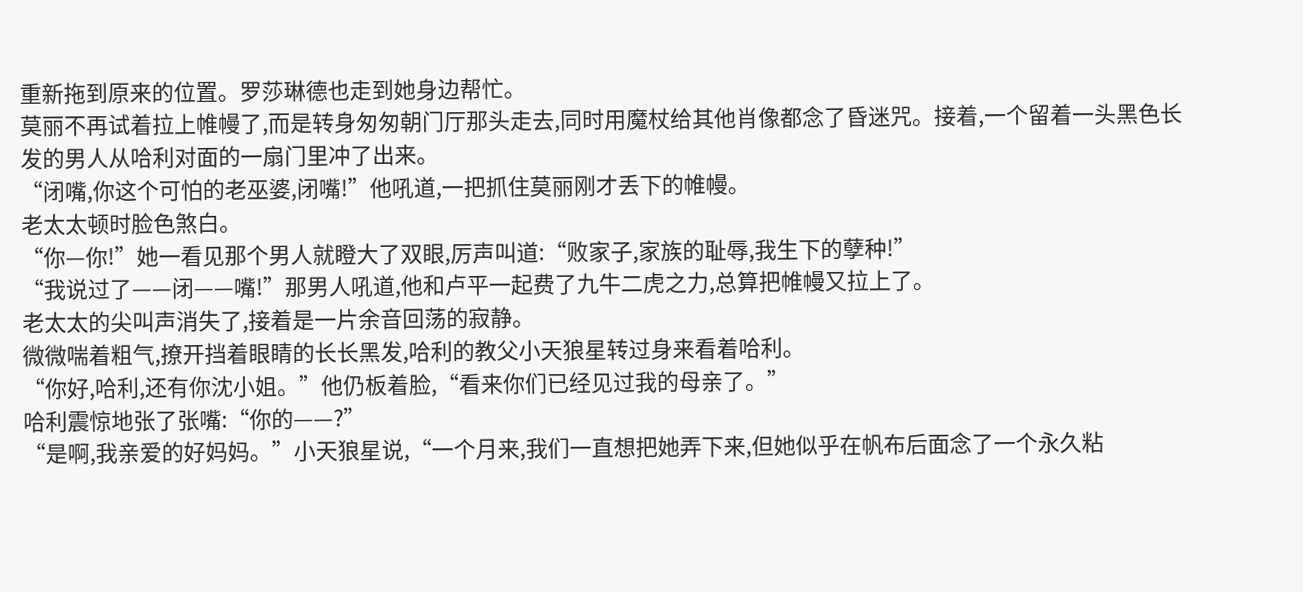重新拖到原来的位置。罗莎琳德也走到她身边帮忙。
莫丽不再试着拉上帷幔了,而是转身匆匆朝门厅那头走去,同时用魔杖给其他肖像都念了昏迷咒。接着,一个留着一头黑色长发的男人从哈利对面的一扇门里冲了出来。
“闭嘴,你这个可怕的老巫婆,闭嘴!”他吼道,一把抓住莫丽刚才丢下的帷幔。
老太太顿时脸色煞白。
“你—你!”她一看见那个男人就瞪大了双眼,厉声叫道:“败家子,家族的耻辱,我生下的孽种!”
“我说过了——闭——嘴!”那男人吼道,他和卢平一起费了九牛二虎之力,总算把帷幔又拉上了。
老太太的尖叫声消失了,接着是一片余音回荡的寂静。
微微喘着粗气,撩开挡着眼睛的长长黑发,哈利的教父小天狼星转过身来看着哈利。
“你好,哈利,还有你沈小姐。”他仍板着脸,“看来你们已经见过我的母亲了。”
哈利震惊地张了张嘴:“你的——?”
“是啊,我亲爱的好妈妈。”小天狼星说,“一个月来,我们一直想把她弄下来,但她似乎在帆布后面念了一个永久粘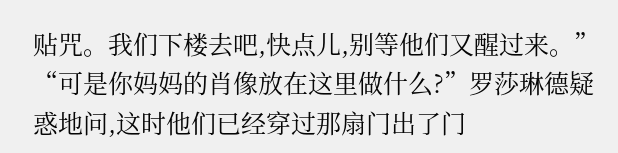贴咒。我们下楼去吧,快点儿,别等他们又醒过来。”
“可是你妈妈的肖像放在这里做什么?”罗莎琳德疑惑地问,这时他们已经穿过那扇门出了门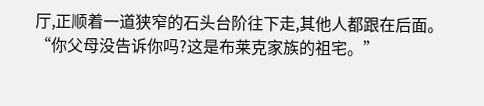厅,正顺着一道狭窄的石头台阶往下走,其他人都跟在后面。
“你父母没告诉你吗?这是布莱克家族的祖宅。”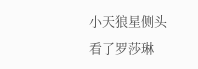小天狼星侧头看了罗莎琳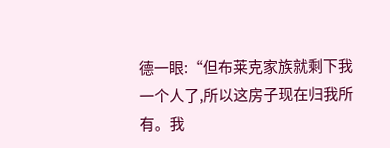德一眼:“但布莱克家族就剩下我一个人了,所以这房子现在归我所有。我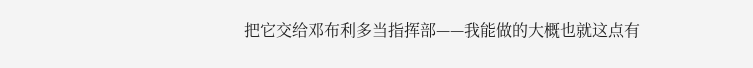把它交给邓布利多当指挥部——我能做的大概也就这点有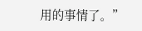用的事情了。”